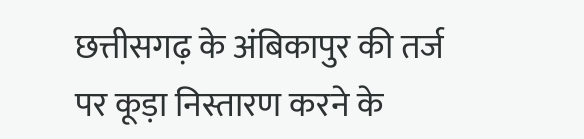छत्तीसगढ़ के अंबिकापुर की तर्ज पर कूड़ा निस्तारण करने के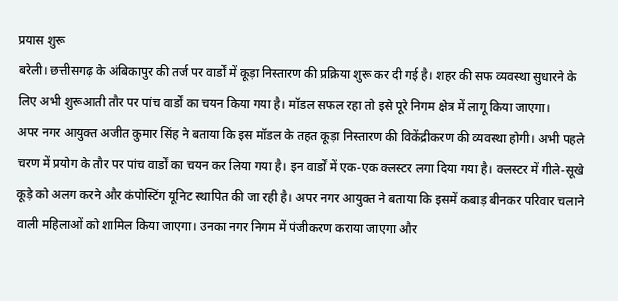प्रयास शुरू
बरेली। छत्तीसगढ़ के अंबिकापुर की तर्ज पर वार्डों में कूड़ा निस्तारण की प्रक्रिया शुरू कर दी गई है। शहर की सफ व्यवस्था सुधारने के लिए अभी शुरूआती तौर पर पांच वार्डों का चयन किया गया है। मॉडल सफल रहा तो इसे पूरे निगम क्षेत्र में लागू किया जाएगा।
अपर नगर आयुक्त अजीत कुमार सिंह ने बताया कि इस मॉडल के तहत कूड़ा निस्तारण की विकेंद्रीकरण की व्यवस्था होगी। अभी पहले चरण में प्रयोग के तौर पर पांच वार्डों का चयन कर लिया गया है। इन वार्डों में एक-एक क्लस्टर लगा दिया गया है। क्लस्टर में गीले-सूखे कूड़े को अलग करने और कंपोस्टिंग यूनिट स्थापित की जा रही है। अपर नगर आयुक्त ने बताया कि इसमें कबाड़ बीनकर परिवार चलाने वाली महिलाओं को शामिल किया जाएगा। उनका नगर निगम में पंजीकरण कराया जाएगा और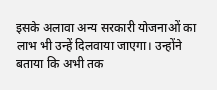इसके अलावा अन्य सरकारी योजनाओं का लाभ भी उन्हें दिलवाया जाएगा। उन्होंने बताया कि अभी तक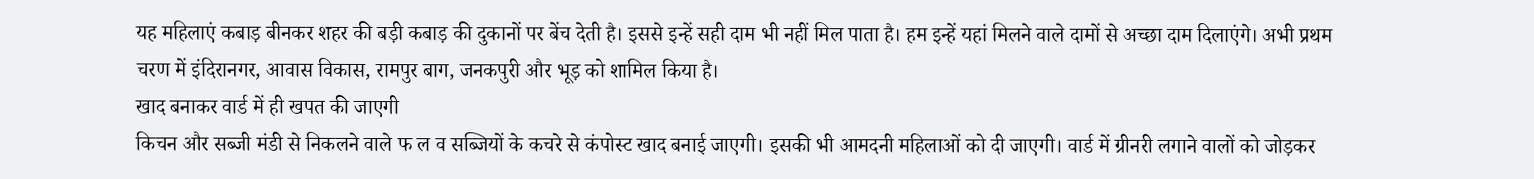यह महिलाएं कबाड़ बीनकर शहर की बड़ी कबाड़ की दुकानों पर बेंच देती है। इससे इन्हें सही दाम भी नहीं मिल पाता है। हम इन्हें यहां मिलने वाले दामों से अच्छा दाम दिलाएंगे। अभी प्रथम चरण में इंदिरानगर, आवास विकास, रामपुर बाग, जनकपुरी और भूड़ को शामिल किया है।
खाद बनाकर वार्ड में ही खपत की जाएगी
किचन और सब्जी मंडी से निकलने वाले फ ल व सब्जियों के कचरे से कंपोस्ट खाद बनाई जाएगी। इसकी भी आमदनी महिलाओं को दी जाएगी। वार्ड में ग्रीनरी लगाने वालों को जोड़कर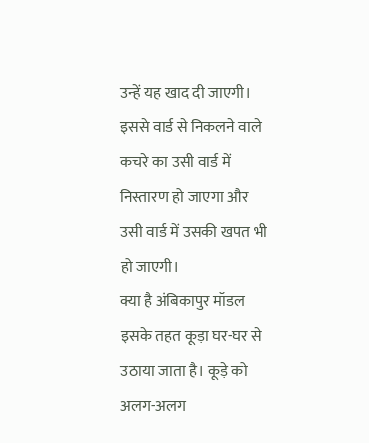उन्हें यह खाद दी जाएगी। इससे वार्ड से निकलने वाले कचरे का उसी वार्ड में निस्तारण हो जाएगा और उसी वार्ड में उसकी खपत भी हो जाएगी।
क्या है अंबिकापुर मॉडल
इसके तहत कूड़ा घर-घर से उठाया जाता है। कूड़े को अलग-अलग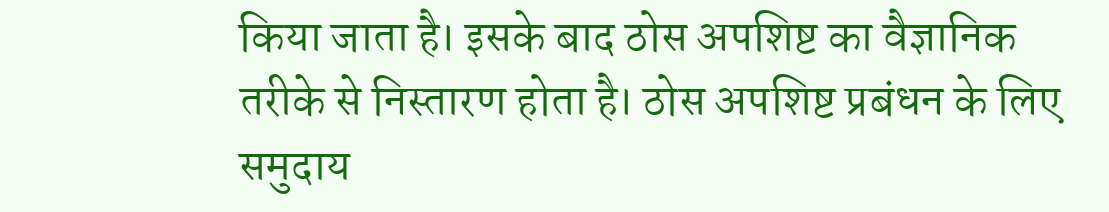किया जाता है। इसके बाद ठोस अपशिष्ट का वैज्ञानिक तरीके से निस्तारण होता है। ठोस अपशिष्ट प्रबंधन के लिए समुदाय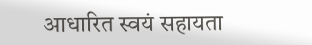आधारित स्वयं सहायता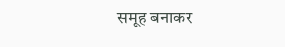समूह बनाकर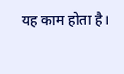यह काम होता है।